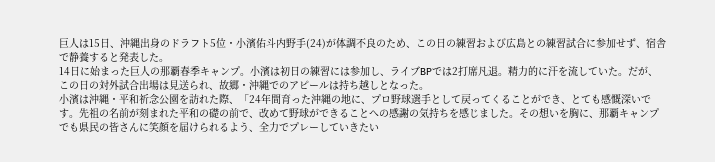巨人は15日、沖縄出身のドラフト5位・小濱佑斗内野手(24)が体調不良のため、この日の練習および広島との練習試合に参加せず、宿舎で静養すると発表した。
14日に始まった巨人の那覇春季キャンプ。小濱は初日の練習には参加し、ライブBPでは2打席凡退。精力的に汗を流していた。だが、この日の対外試合出場は見送られ、故郷・沖縄でのアピールは持ち越しとなった。
小濱は沖縄・平和祈念公園を訪れた際、「24年間育った沖縄の地に、プロ野球選手として戻ってくることができ、とても感慨深いです。先祖の名前が刻まれた平和の礎の前で、改めて野球ができることへの感謝の気持ちを感じました。その想いを胸に、那覇キャンプでも県民の皆さんに笑顔を届けられるよう、全力でプレーしていきたい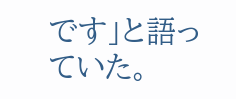です」と語っていた。